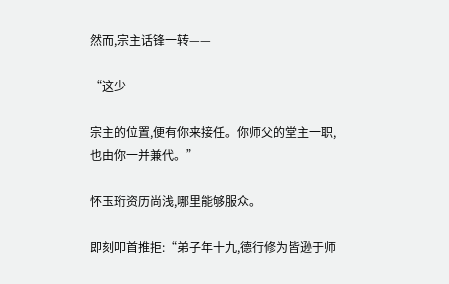然而,宗主话锋一转——

“这少

宗主的位置,便有你来接任。你师父的堂主一职,也由你一并兼代。”

怀玉珩资历尚浅,哪里能够服众。

即刻叩首推拒:“弟子年十九,德行修为皆逊于师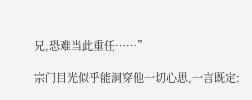兄,恐难当此重任……”

宗门目光似乎能洞穿他一切心思,一言既定: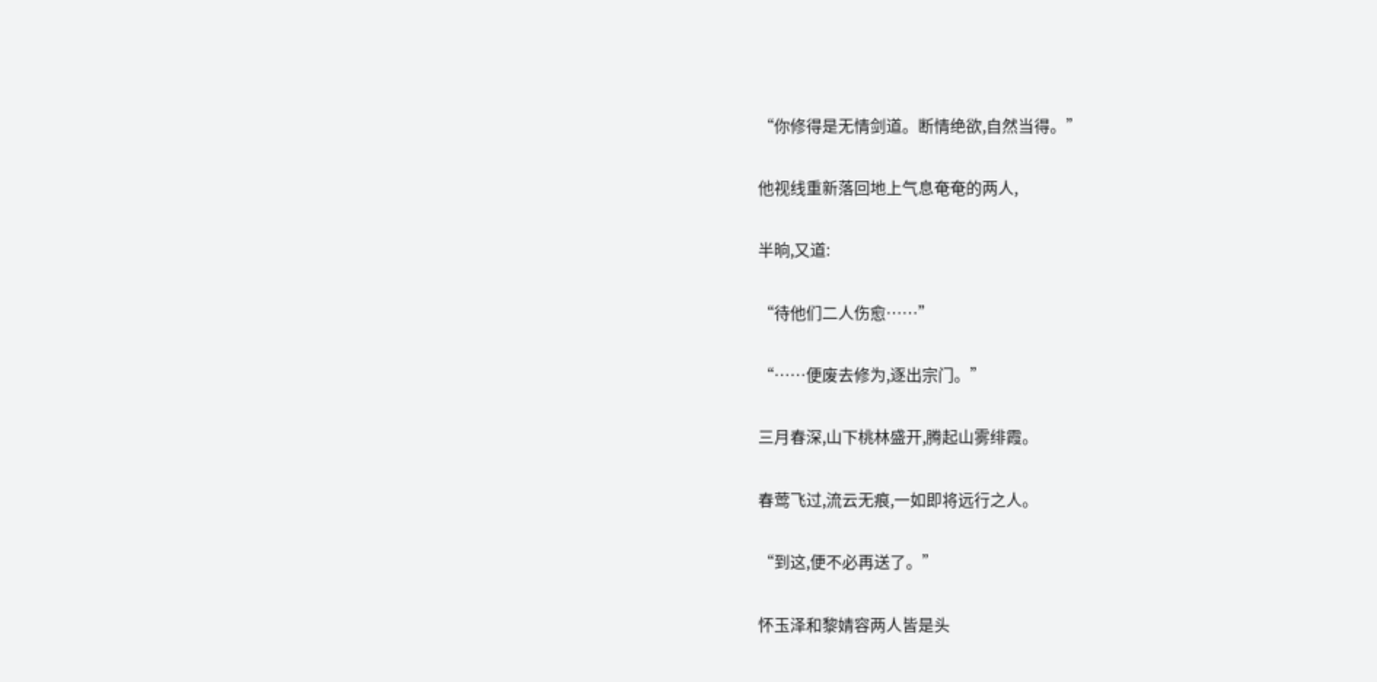“你修得是无情剑道。断情绝欲,自然当得。”

他视线重新落回地上气息奄奄的两人,

半晌,又道:

“待他们二人伤愈……”

“……便废去修为,逐出宗门。”

三月春深,山下桃林盛开,腾起山雾绯霞。

春莺飞过,流云无痕,一如即将远行之人。

“到这,便不必再送了。”

怀玉泽和黎婧容两人皆是头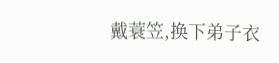戴蓑笠,换下弟子衣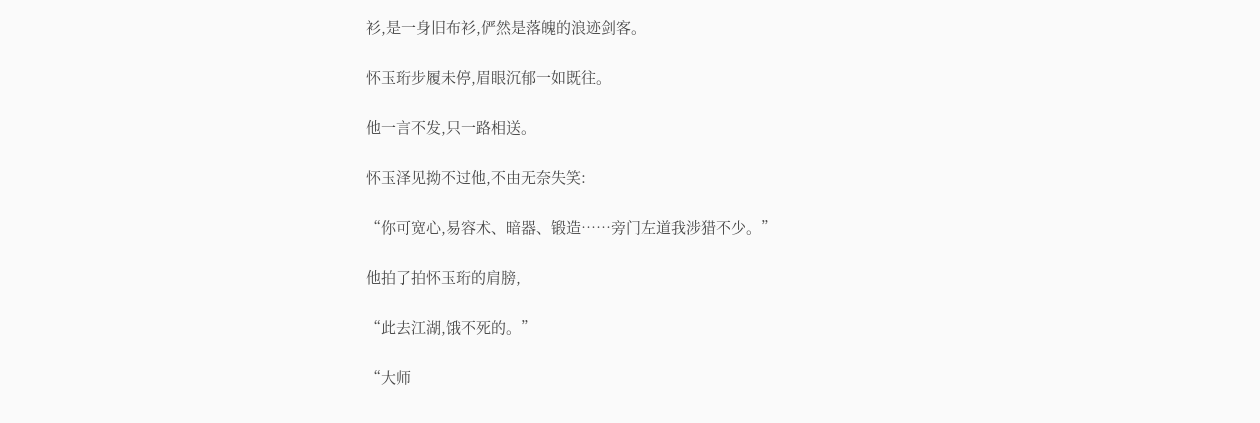衫,是一身旧布衫,俨然是落魄的浪迹剑客。

怀玉珩步履未停,眉眼沉郁一如既往。

他一言不发,只一路相送。

怀玉泽见拗不过他,不由无奈失笑:

“你可宽心,易容术、暗器、锻造……旁门左道我涉猎不少。”

他拍了拍怀玉珩的肩膀,

“此去江湖,饿不死的。”

“大师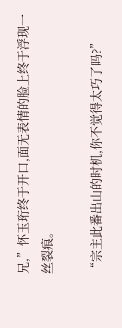兄,”怀玉珩终于开口,面无表情的脸上终于浮现一丝裂痕。

“宗主此番出山的时机,你不觉得太巧了吗?”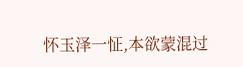怀玉泽一怔,本欲蒙混过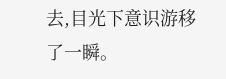去,目光下意识游移了一瞬。